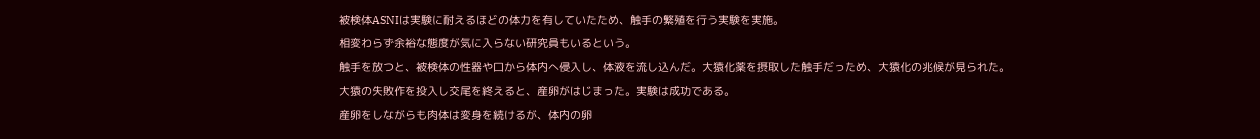被検体ASNIは実験に耐えるほどの体力を有していたため、触手の繁殖を行う実験を実施。
相変わらず余裕な態度が気に入らない研究員もいるという。
触手を放つと、被検体の性器や口から体内へ侵入し、体液を流し込んだ。大猿化薬を摂取した触手だっため、大猿化の兆候が見られた。
大猿の失敗作を投入し交尾を終えると、産卵がはじまった。実験は成功である。
産卵をしながらも肉体は変身を続けるが、体内の卵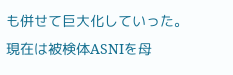も併せて巨大化していった。
現在は被検体ASNIを母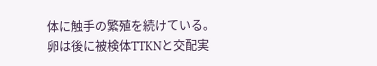体に触手の繁殖を続けている。
卵は後に被検体TTKNと交配実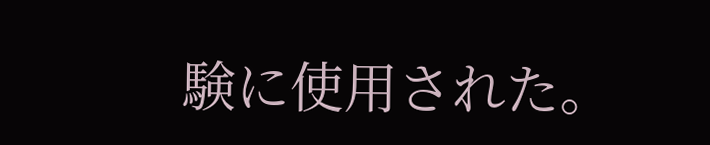験に使用された。